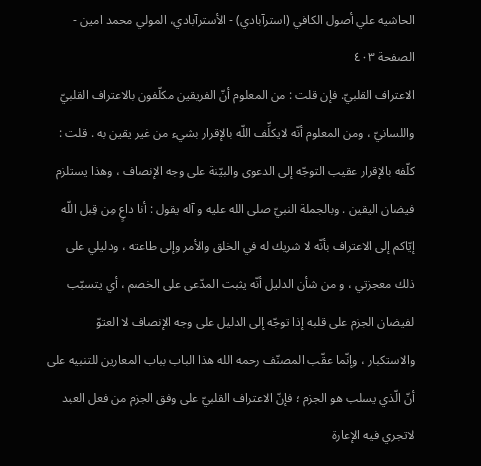الحاشيه علي أصول الكافي (استرآبادي) - الأسترآبادي، المولي محمد امين - الصفحة ٤٠٣
الاعتراف القلبيّ. فإن قلت : من المعلوم أنّ الفريقين مكلّفون بالاعتراف القلبيّ واللسانيّ ، ومن المعلوم أنّه لايكلِّف اللّه بالإقرار بشيء من غير يقين به . قلت : كلّفه بالإقرار عقيب التوجّه إلى الدعوى والبيّنة على وجه الإنصاف ، وهذا يستلزم فيضان اليقين . وبالجملة النبيّ صلى الله عليه و آله يقول : أنا داعٍ مِن قِبل اللّه إيّاكم إلى الاعتراف بأنّه لا شريك له في الخلق والأمر وإلى طاعته ، ودليلي على ذلك معجزتي ، و من شأن الدليل أنّه يثبت المدّعى على الخصم ، أي يتسبّب لفيضان الجزم على قلبه إذا توجّه إلى الدليل على وجه الإنصاف لا العتوّ والاستكبار ، وإنّما عقّب المصنّف رحمه الله هذا الباب بباب المعارين للتنبيه على أنّ الّذي يسلب هو الجزم ؛ فإنّ الاعتراف القلبيّ على وفق الجزم من فعل العبد لاتجري فيه الإعارة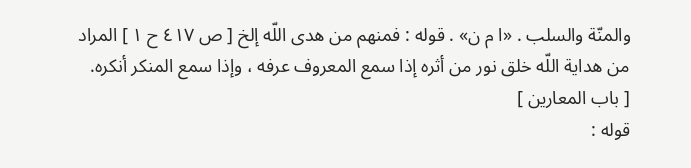والمنّة والسلب . «ا م ن» . قوله : فمنهم من هدى اللّه إلخ [ ص ٤١٧ ح ١ ] المراد من هداية اللّه خلق نور من أثره إذا سمع المعروف عرفه ، وإذا سمع المنكر أنكره.
[ باب المعارين ]
قوله :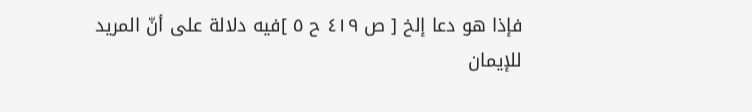فإذا هو دعا إلخ [ ص ٤١٩ ح ٥ ]فيه دلالة على أنّ المريد للإيمان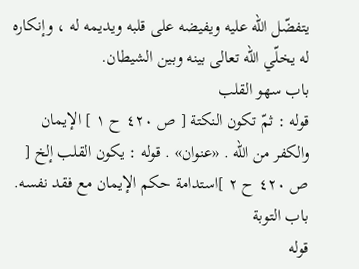يتفضّل اللّه عليه ويفيضه على قلبه ويديمه له ، وإنكاره له يخلّي اللّه تعالى بينه وبين الشيطان.
باب سهو القلب
قوله : ثمّ تكون النكتة [ ص ٤٢٠ ح ١ ] الإيمان والكفر من اللّه . «عنوان» . قوله : يكون القلب إلخ [ ص ٤٢٠ ح ٢ ]استدامة حكم الإيمان مع فقد نفسه.
باب التوبة
قوله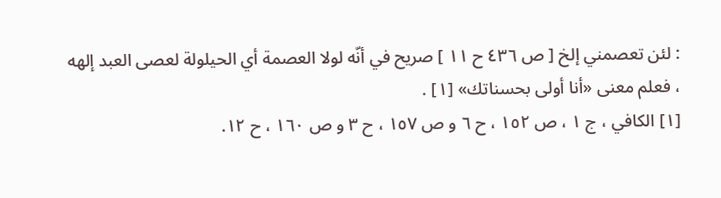: لئن تعصمني إلخ [ ص ٤٣٦ ح ١١ ] صريح في أنّه لولا العصمة أي الحيلولة لعصى العبد إلهه ، فعلم معنى «أنا أولى بحسناتك» [١] .
[١] الكافي ، ج ١ ، ص ١٥٢ ، ح ٦ و ص ١٥٧ ، ح ٣ و ص ١٦٠ ، ح ١٢.